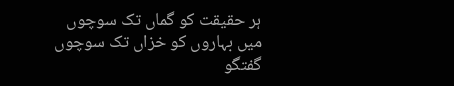ہر حقیقت کو گماں تک سوچوں
میں بہاروں کو خزاں تک سوچوں
گفتگو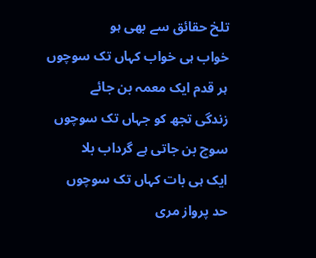تلخ حقائق سے بھی ہو
خواب ہی خواب کہاں تک سوچوں
ہر قدم ایک معمہ بن جائے
زندگی تجھ کو جہاں تک سوچوں
سوچ بن جاتی ہے گرداب بلا
ایک ہی بات کہاں تک سوچوں
حد پرواز مری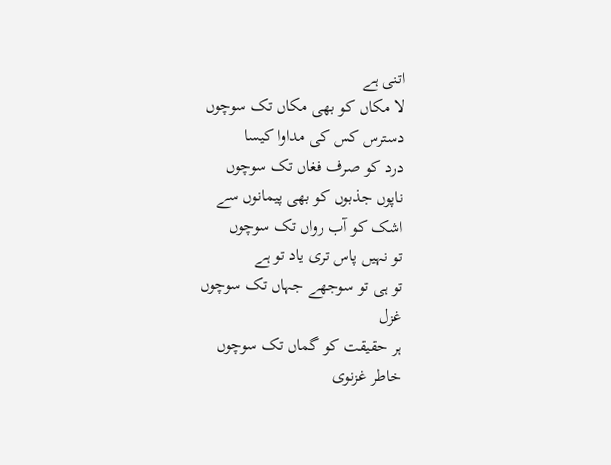اتنی ہے
لا مکاں کو بھی مکاں تک سوچوں
دسترس کس کی مداوا کیسا
درد کو صرف فغاں تک سوچوں
ناپوں جذبوں کو بھی پیمانوں سے
اشک کو آب رواں تک سوچوں
تو نہیں پاس تری یاد تو ہے
تو ہی تو سوجھے جہاں تک سوچوں
غزل
ہر حقیقت کو گماں تک سوچوں
خاطر غزنوی